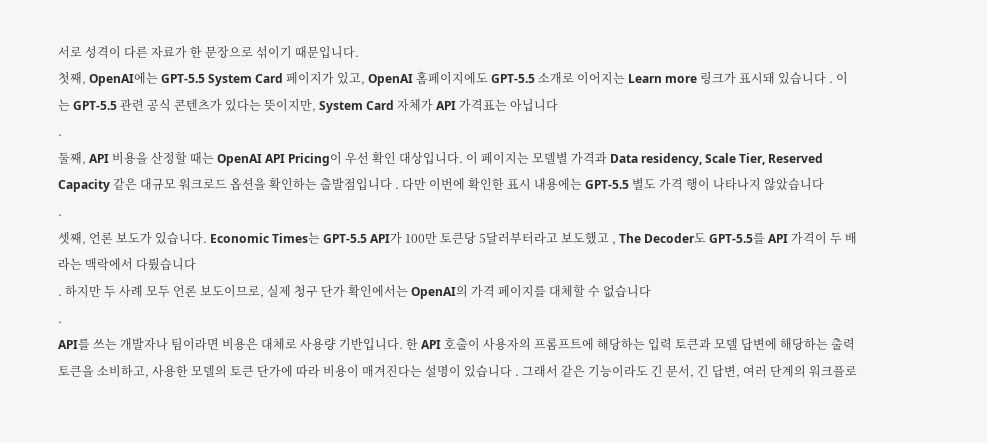서로 성격이 다른 자료가 한 문장으로 섞이기 때문입니다.
첫째, OpenAI에는 GPT-5.5 System Card 페이지가 있고, OpenAI 홈페이지에도 GPT-5.5 소개로 이어지는 Learn more 링크가 표시돼 있습니다 . 이는 GPT-5.5 관련 공식 콘텐츠가 있다는 뜻이지만, System Card 자체가 API 가격표는 아닙니다
.
둘째, API 비용을 산정할 때는 OpenAI API Pricing이 우선 확인 대상입니다. 이 페이지는 모델별 가격과 Data residency, Scale Tier, Reserved Capacity 같은 대규모 워크로드 옵션을 확인하는 출발점입니다 . 다만 이번에 확인한 표시 내용에는 GPT-5.5 별도 가격 행이 나타나지 않았습니다
.
셋째, 언론 보도가 있습니다. Economic Times는 GPT-5.5 API가 100만 토큰당 5달러부터라고 보도했고 , The Decoder도 GPT-5.5를 API 가격이 두 배라는 맥락에서 다뤘습니다
. 하지만 두 사례 모두 언론 보도이므로, 실제 청구 단가 확인에서는 OpenAI의 가격 페이지를 대체할 수 없습니다
.
API를 쓰는 개발자나 팀이라면 비용은 대체로 사용량 기반입니다. 한 API 호출이 사용자의 프롬프트에 해당하는 입력 토큰과 모델 답변에 해당하는 출력 토큰을 소비하고, 사용한 모델의 토큰 단가에 따라 비용이 매겨진다는 설명이 있습니다 . 그래서 같은 기능이라도 긴 문서, 긴 답변, 여러 단계의 워크플로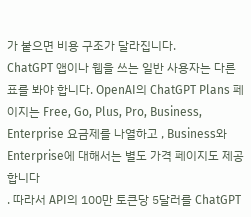가 붙으면 비용 구조가 달라집니다.
ChatGPT 앱이나 웹을 쓰는 일반 사용자는 다른 표를 봐야 합니다. OpenAI의 ChatGPT Plans 페이지는 Free, Go, Plus, Pro, Business, Enterprise 요금제를 나열하고 , Business와 Enterprise에 대해서는 별도 가격 페이지도 제공합니다
. 따라서 API의 100만 토큰당 5달러를 ChatGPT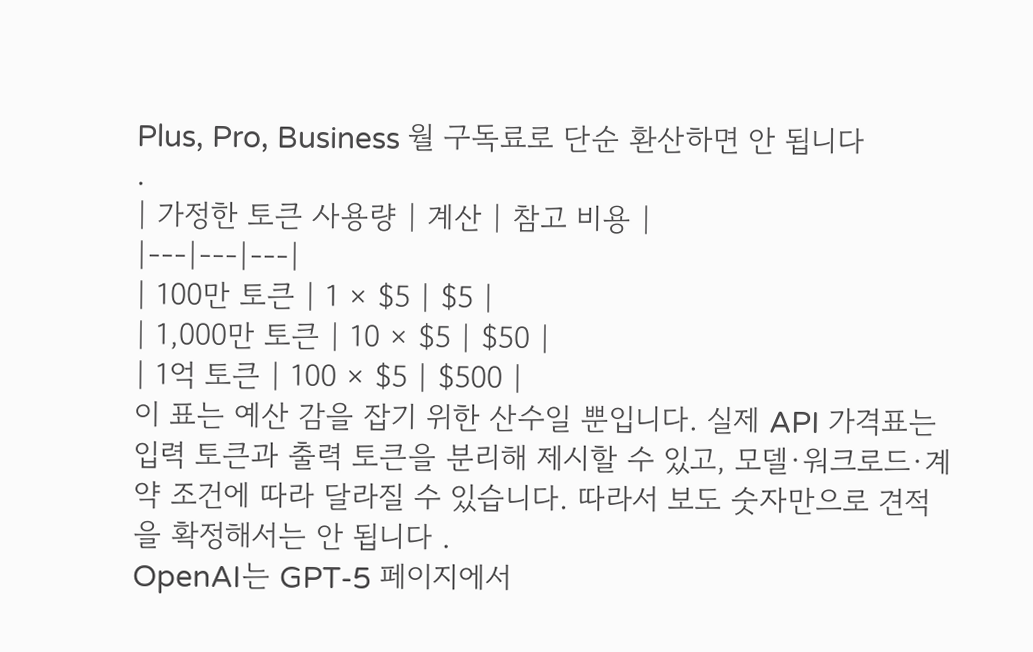Plus, Pro, Business 월 구독료로 단순 환산하면 안 됩니다
.
| 가정한 토큰 사용량 | 계산 | 참고 비용 |
|---|---|---|
| 100만 토큰 | 1 × $5 | $5 |
| 1,000만 토큰 | 10 × $5 | $50 |
| 1억 토큰 | 100 × $5 | $500 |
이 표는 예산 감을 잡기 위한 산수일 뿐입니다. 실제 API 가격표는 입력 토큰과 출력 토큰을 분리해 제시할 수 있고, 모델·워크로드·계약 조건에 따라 달라질 수 있습니다. 따라서 보도 숫자만으로 견적을 확정해서는 안 됩니다 .
OpenAI는 GPT-5 페이지에서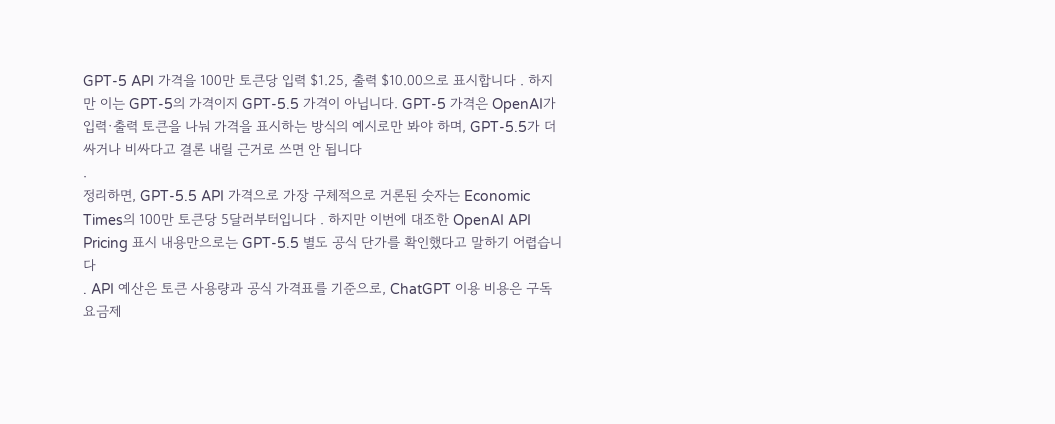GPT-5 API 가격을 100만 토큰당 입력 $1.25, 출력 $10.00으로 표시합니다 . 하지만 이는 GPT-5의 가격이지 GPT-5.5 가격이 아닙니다. GPT-5 가격은 OpenAI가 입력·출력 토큰을 나눠 가격을 표시하는 방식의 예시로만 봐야 하며, GPT-5.5가 더 싸거나 비싸다고 결론 내릴 근거로 쓰면 안 됩니다
.
정리하면, GPT-5.5 API 가격으로 가장 구체적으로 거론된 숫자는 Economic Times의 100만 토큰당 5달러부터입니다 . 하지만 이번에 대조한 OpenAI API Pricing 표시 내용만으로는 GPT-5.5 별도 공식 단가를 확인했다고 말하기 어렵습니다
. API 예산은 토큰 사용량과 공식 가격표를 기준으로, ChatGPT 이용 비용은 구독 요금제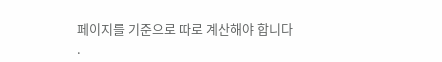페이지를 기준으로 따로 계산해야 합니다
.